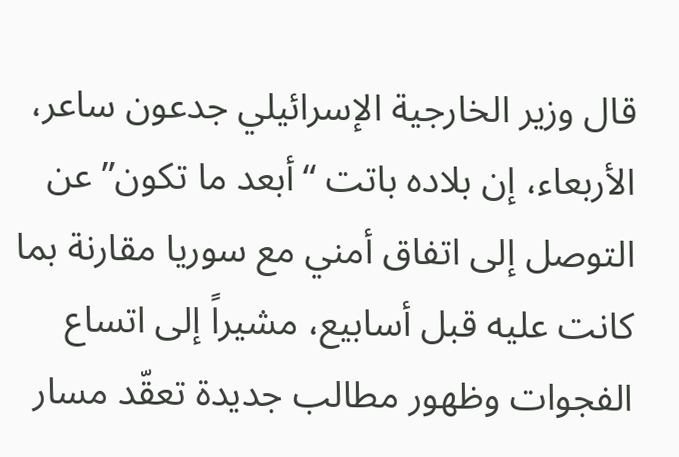قال وزير الخارجية الإسرائيلي جدعون ساعر، الأربعاء، إن بلاده باتت “أبعد ما تكون” عن التوصل إلى اتفاق أمني مع سوريا مقارنة بما كانت عليه قبل أسابيع، مشيراً إلى اتساع الفجوات وظهور مطالب جديدة تعقّد مسار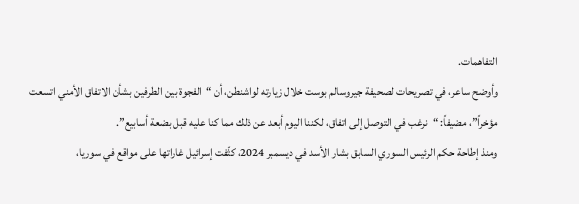التفاهمات.
وأوضح ساعر، في تصريحات لصحيفة جيروسالم بوست خلال زيارته لواشنطن، أن “الفجوة بين الطرفين بشأن الاتفاق الأمني اتسعت مؤخراً”، مضيفاً: “نرغب في التوصل إلى اتفاق، لكننا اليوم أبعد عن ذلك مما كنا عليه قبل بضعة أسابيع”.
ومنذ إطاحة حكم الرئيس السوري السابق بشار الأسد في ديسمبر 2024، كثّفت إسرائيل غاراتها على مواقع في سوريا،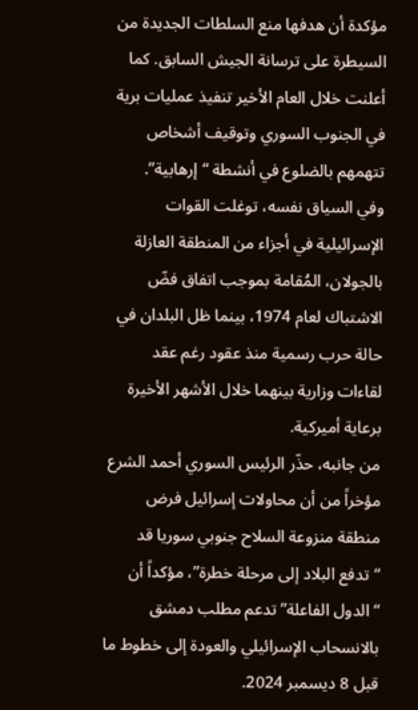مؤكدة أن هدفها منع السلطات الجديدة من السيطرة على ترسانة الجيش السابق. كما أعلنت خلال العام الأخير تنفيذ عمليات برية في الجنوب السوري وتوقيف أشخاص تتهمهم بالضلوع في أنشطة “إرهابية”.
وفي السياق نفسه، توغلت القوات الإسرائيلية في أجزاء من المنطقة العازلة بالجولان، المُقامة بموجب اتفاق فضّ الاشتباك لعام 1974، بينما ظل البلدان في حالة حرب رسمية منذ عقود رغم عقد لقاءات وزارية بينهما خلال الأشهر الأخيرة برعاية أميركية.
من جانبه، حذّر الرئيس السوري أحمد الشرع مؤخراً من أن محاولات إسرائيل فرض منطقة منزوعة السلاح جنوبي سوريا قد “تدفع البلاد إلى مرحلة خطرة”، مؤكداً أن “الدول الفاعلة” تدعم مطلب دمشق بالانسحاب الإسرائيلي والعودة إلى خطوط ما قبل 8 ديسمبر 2024.